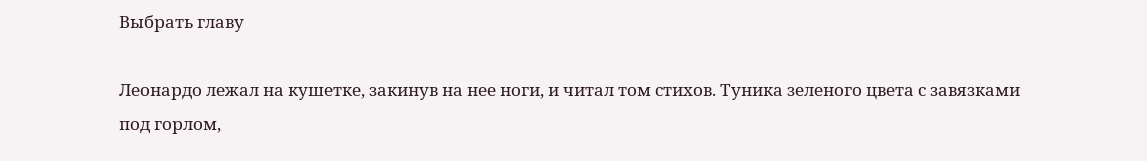Выбрать главу

Леонардо лежал на кушетке, закинув на нее ноги, и читал том стихов. Туника зеленого цвета с завязками под горлом,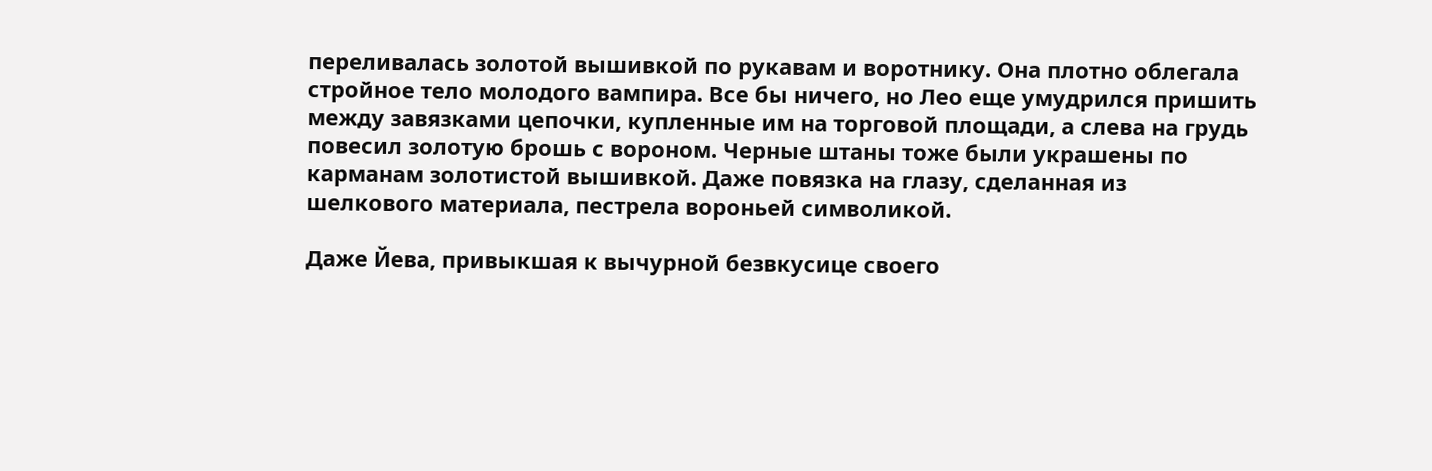переливалась золотой вышивкой по рукавам и воротнику. Она плотно облегала стройное тело молодого вампира. Все бы ничего, но Лео еще умудрился пришить между завязками цепочки, купленные им на торговой площади, а слева на грудь повесил золотую брошь с вороном. Черные штаны тоже были украшены по карманам золотистой вышивкой. Даже повязка на глазу, сделанная из шелкового материала, пестрела вороньей символикой.

Даже Йева, привыкшая к вычурной безвкусице своего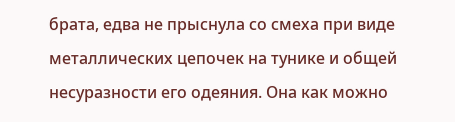брата, едва не прыснула со смеха при виде металлических цепочек на тунике и общей несуразности его одеяния. Она как можно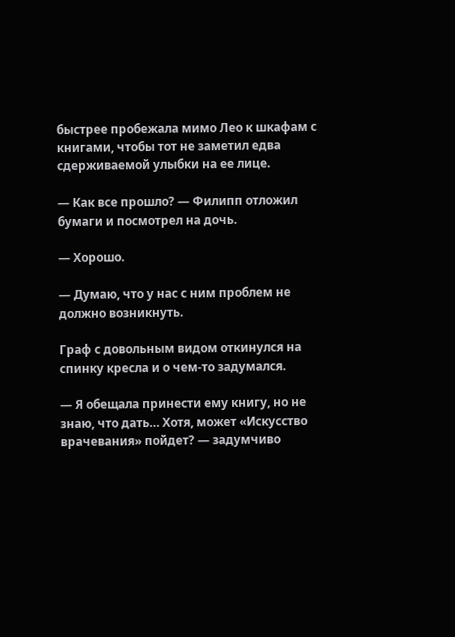быстрее пробежала мимо Лео к шкафам с книгами, чтобы тот не заметил едва сдерживаемой улыбки на ее лице.

— Как все прошло? — Филипп отложил бумаги и посмотрел на дочь.

— Хорошо.

— Думаю, что у нас с ним проблем не должно возникнуть.

Граф с довольным видом откинулся на спинку кресла и о чем-то задумался.

— Я обещала принести ему книгу, но не знаю, что дать… Хотя, может «Искусство врачевания» пойдет? — задумчиво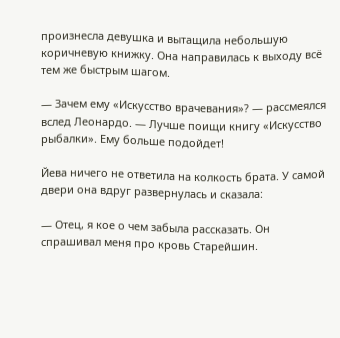произнесла девушка и вытащила небольшую коричневую книжку. Она направилась к выходу всё тем же быстрым шагом.

— Зачем ему «Искусство врачевания»? — рассмеялся вслед Леонардо. — Лучше поищи книгу «Искусство рыбалки». Ему больше подойдет!

Йева ничего не ответила на колкость брата. У самой двери она вдруг развернулась и сказала:

— Отец, я кое о чем забыла рассказать. Он спрашивал меня про кровь Старейшин.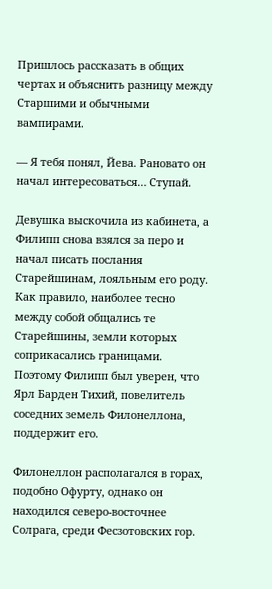Пришлось рассказать в общих чертах и объяснить разницу между Старшими и обычными вампирами.

— Я тебя понял, Йева. Рановато он начал интересоваться… Ступай.

Девушка выскочила из кабинета, а Филипп снова взялся за перо и начал писать послания Старейшинам, лояльным его роду. Как правило, наиболее тесно между собой общались те Старейшины, земли которых соприкасались границами. Поэтому Филипп был уверен, что Ярл Барден Тихий, повелитель соседних земель Филонеллона, поддержит его.

Филонеллон располагался в горах, подобно Офурту, однако он находился северо-восточнее Солрага, среди Фесзотовских гор.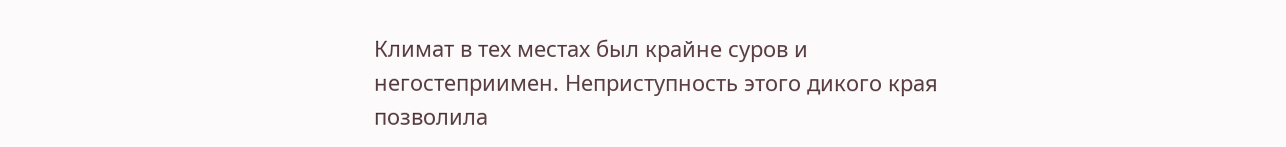Климат в тех местах был крайне суров и негостеприимен. Неприступность этого дикого края позволила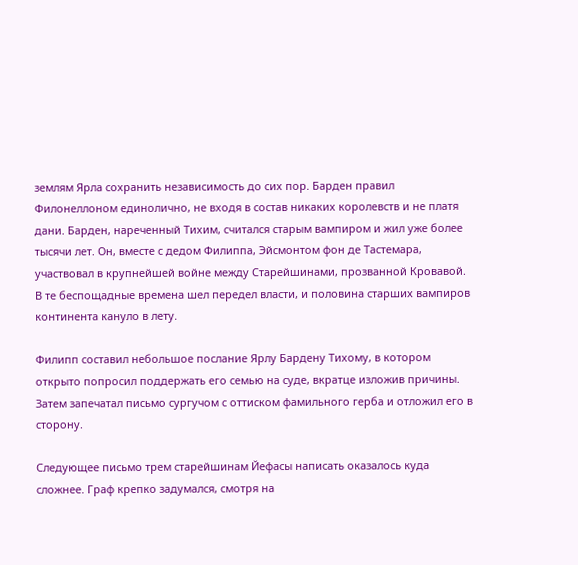землям Ярла сохранить независимость до сих пор. Барден правил Филонеллоном единолично, не входя в состав никаких королевств и не платя дани. Барден, нареченный Тихим, считался старым вампиром и жил уже более тысячи лет. Он, вместе с дедом Филиппа, Эйсмонтом фон де Тастемара, участвовал в крупнейшей войне между Старейшинами, прозванной Кровавой. В те беспощадные времена шел передел власти, и половина старших вампиров континента кануло в лету.

Филипп составил небольшое послание Ярлу Бардену Тихому, в котором открыто попросил поддержать его семью на суде, вкратце изложив причины. Затем запечатал письмо сургучом с оттиском фамильного герба и отложил его в сторону.

Следующее письмо трем старейшинам Йефасы написать оказалось куда сложнее. Граф крепко задумался, смотря на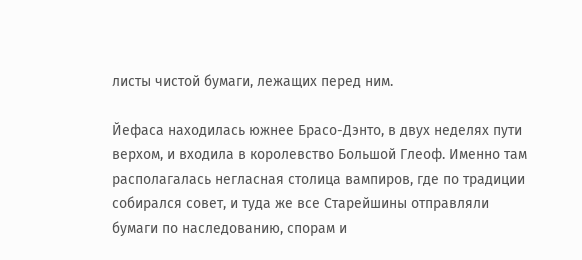листы чистой бумаги, лежащих перед ним.

Йефаса находилась южнее Брасо-Дэнто, в двух неделях пути верхом, и входила в королевство Большой Глеоф. Именно там располагалась негласная столица вампиров, где по традиции собирался совет, и туда же все Старейшины отправляли бумаги по наследованию, спорам и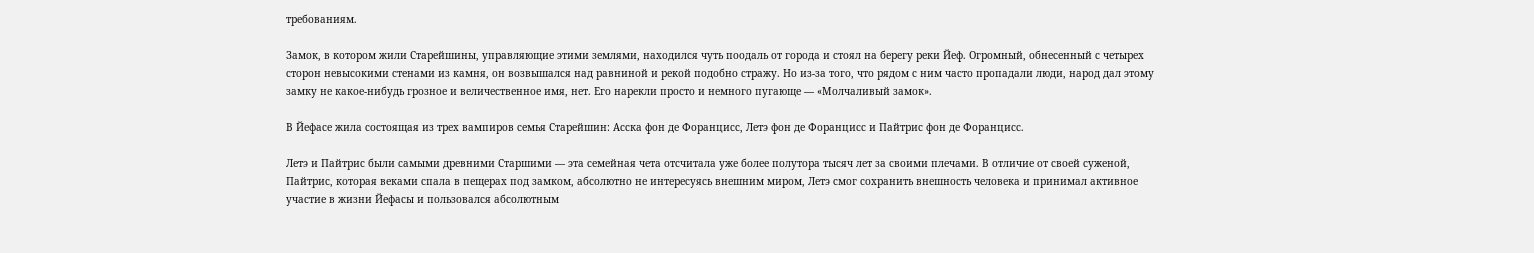требованиям.

Замок, в котором жили Старейшины, управляющие этими землями, находился чуть поодаль от города и стоял на берегу реки Йеф. Огромный, обнесенный с четырех сторон невысокими стенами из камня, он возвышался над равниной и рекой подобно стражу. Но из-за того, что рядом с ним часто пропадали люди, народ дал этому замку не какое-нибудь грозное и величественное имя, нет. Его нарекли просто и немного пугающе — «Молчаливый замок».

В Йефасе жила состоящая из трех вампиров семья Старейшин: Асска фон де Форанцисс, Летэ фон де Форанцисс и Пайтрис фон де Форанцисс.

Летэ и Пайтрис были самыми древними Старшими — эта семейная чета отсчитала уже более полутора тысяч лет за своими плечами. В отличие от своей суженой, Пайтрис, которая веками спала в пещерах под замком, абсолютно не интересуясь внешним миром, Летэ смог сохранить внешность человека и принимал активное участие в жизни Йефасы и пользовался абсолютным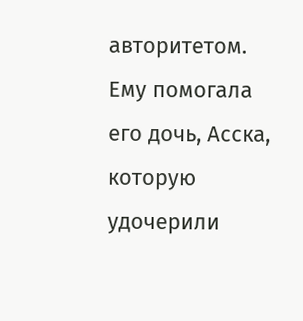авторитетом. Ему помогала его дочь, Асска, которую удочерили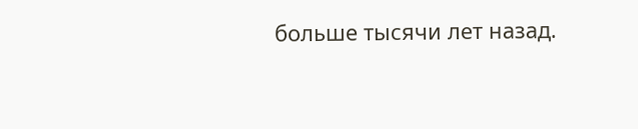больше тысячи лет назад.